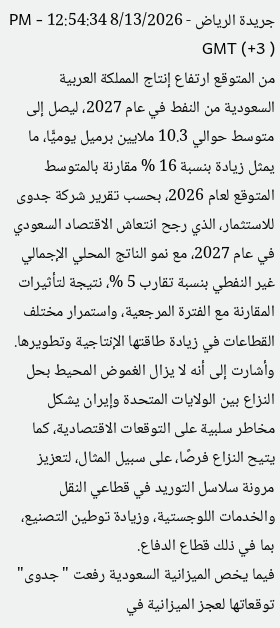جريدة الرياض - 8/13/2026 12:54:34 PM - GMT (+3 )
من المتوقع ارتفاع إنتاج المملكة العربية السعودية من النفط في عام 2027، ليصل إلى متوسط حوالي 10.3 ملايين برميل يوميًّا، ما يمثل زيادة بنسبة 16 % مقارنة بالمتوسط المتوقع لعام 2026، بحسب تقرير شركة جدوى للاستثمار، الذي رجح انتعاش الاقتصاد السعودي في عام 2027، مع نمو الناتج المحلي الإجمالي غير النفطي بنسبة تقارب 5 %، نتيجة لتأثيرات المقارنة مع الفترة المرجعية، واستمرار مختلف القطاعات في زيادة طاقتها الإنتاجية وتطويرها.
وأشارت إلى أنه لا يزال الغموض المحيط بحل النزاع بين الولايات المتحدة وإيران يشكل مخاطر سلبية على التوقعات الاقتصادية، كما يتيح النزاع فرصًا، على سبيل المثال، لتعزيز مرونة سلاسل التوريد في قطاعي النقل والخدمات اللوجستية، وزيادة توطين التصنيع، بما في ذلك قطاع الدفاع.
فيما يخص الميزانية السعودية رفعت "جدوى" توقعاتها لعجز الميزانية في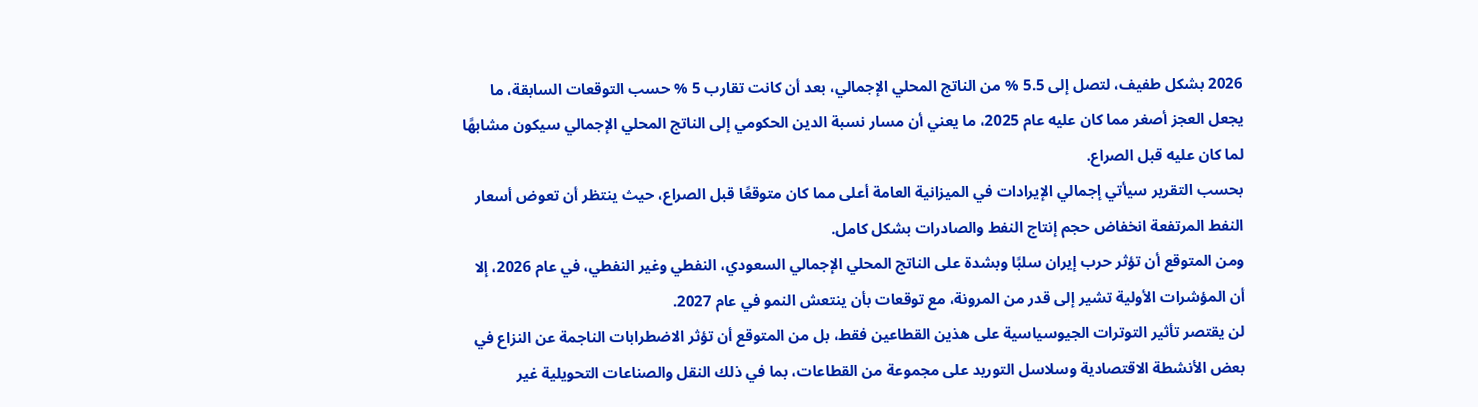2026 بشكل طفيف، لتصل إلى 5.5 % من الناتج المحلي الإجمالي، بعد أن كانت تقارب 5 % حسب التوقعات السابقة، ما يجعل العجز أصغر مما كان عليه عام 2025، ما يعني أن مسار نسبة الدين الحكومي إلى الناتج المحلي الإجمالي سيكون مشابهًا لما كان عليه قبل الصراع.
بحسب التقرير سيأتي إجمالي الإيرادات في الميزانية العامة أعلى مما كان متوقعًا قبل الصراع، حيث ينتظر أن تعوض أسعار النفط المرتفعة انخفاض حجم إنتاج النفط والصادرات بشكل كامل.
ومن المتوقع أن تؤثر حرب إيران سلبًا وبشدة على الناتج المحلي الإجمالي السعودي، النفطي وغير النفطي، في عام 2026، إلا أن المؤشرات الأولية تشير إلى قدر من المرونة، مع توقعات بأن ينتعش النمو في عام 2027.
لن يقتصر تأثير التوترات الجيوسياسية على هذين القطاعين فقط، بل من المتوقع أن تؤثر الاضطرابات الناجمة عن النزاع في بعض الأنشطة الاقتصادية وسلاسل التوريد على مجموعة من القطاعات، بما في ذلك النقل والصناعات التحويلية غير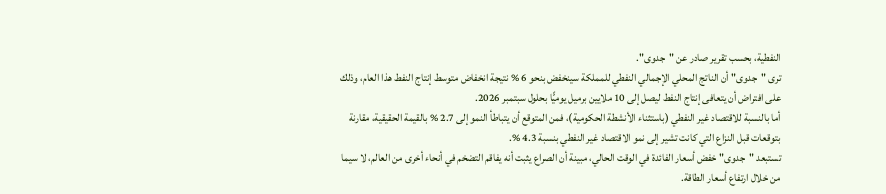النفطية، بحسب تقرير صادر عن "جدوى".
ترى "جدوى" أن الناتج المحلي الإجمالي النفطي للمملكة سينخفض بنحو 6 % نتيجة انخفاض متوسط إنتاج النفط هذا العام، وذلك على افتراض أن يتعافى إنتاج النفط ليصل إلى 10 ملايين برميل يوميًّا بحلول سبتمبر 2026.
أما بالنسبة للاقتصاد غير النفطي (باستثناء الأنشطة الحكومية)، فمن المتوقع أن يتباطأ النمو إلى 2.7 % بالقيمة الحقيقية، مقارنة بتوقعات قبل النزاع التي كانت تشير إلى نمو الاقتصاد غير النفطي بنسبة 4.3 %.
تستبعد "جدوى" خفض أسعار الفائدة في الوقت الحالي، مبينة أن الصراع يثبت أنه يفاقم التضخم في أنحاء أخرى من العالم، لا سيما من خلال ارتفاع أسعار الطاقة.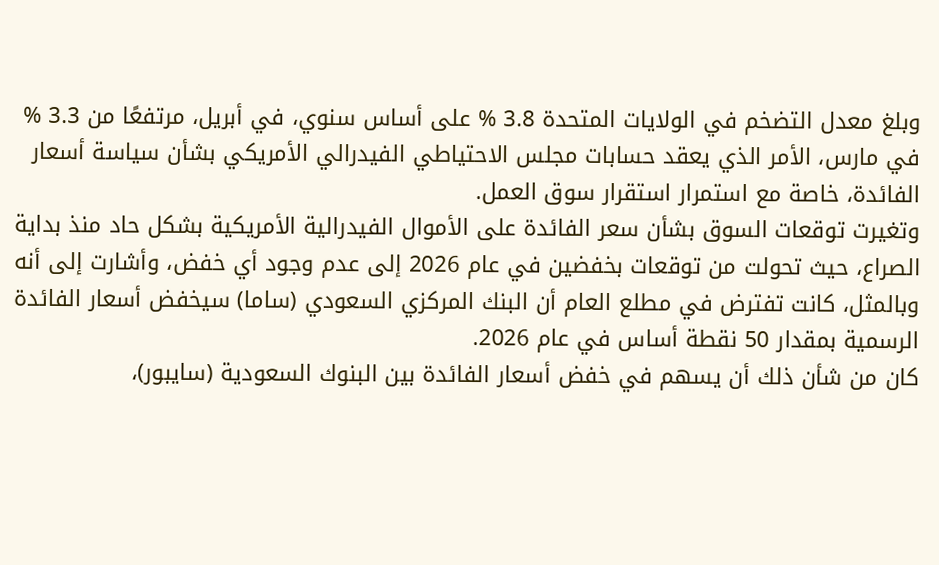وبلغ معدل التضخم في الولايات المتحدة 3.8 % على أساس سنوي، في أبريل، مرتفعًا من 3.3 % في مارس، الأمر الذي يعقد حسابات مجلس الاحتياطي الفيدرالي الأمريكي بشأن سياسة أسعار الفائدة، خاصة مع استمرار استقرار سوق العمل.
وتغيرت توقعات السوق بشأن سعر الفائدة على الأموال الفيدرالية الأمريكية بشكل حاد منذ بداية الصراع، حيث تحولت من توقعات بخفضين في عام 2026 إلى عدم وجود أي خفض، وأشارت إلى أنه وبالمثل، كانت تفترض في مطلع العام أن البنك المركزي السعودي (ساما) سيخفض أسعار الفائدة الرسمية بمقدار 50 نقطة أساس في عام 2026.
كان من شأن ذلك أن يسهم في خفض أسعار الفائدة بين البنوك السعودية (سايبور)،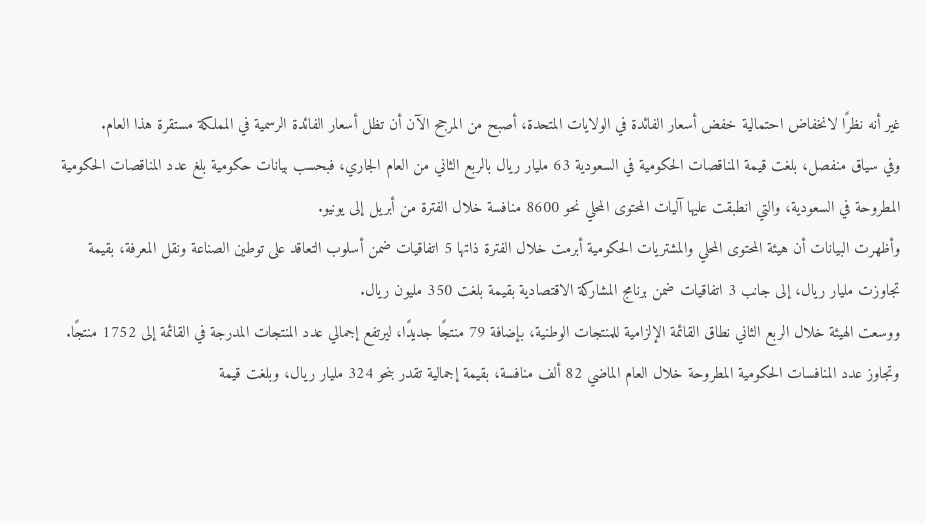غير أنه نظرًا لانخفاض احتمالية خفض أسعار الفائدة في الولايات المتحدة، أصبح من المرجح الآن أن تظل أسعار الفائدة الرسمية في المملكة مستقرة هذا العام.
وفي سياق منفصل، بلغت قيمة المناقصات الحكومية في السعودية 63 مليار ريال بالربع الثاني من العام الجاري، فبحسب بيانات حكومية بلغ عدد المناقصات الحكومية المطروحة في السعودية، والتي انطبقت عليها آليات المحتوى المحلي نحو 8600 منافسة خلال الفترة من أبريل إلى يونيو.
وأظهرت البيانات أن هيئة المحتوى المحلي والمشتريات الحكومية أبرمت خلال الفترة ذاتها 5 اتفاقيات ضمن أسلوب التعاقد على توطين الصناعة ونقل المعرفة، بقيمة تجاوزت مليار ريال، إلى جانب 3 اتفاقيات ضمن برنامج المشاركة الاقتصادية بقيمة بلغت 350 مليون ريال.
ووسعت الهيئة خلال الربع الثاني نطاق القائمة الإلزامية للمنتجات الوطنية، بإضافة 79 منتجًا جديدًا، ليرتفع إجمالي عدد المنتجات المدرجة في القائمة إلى 1752 منتجًا. وتجاوز عدد المنافسات الحكومية المطروحة خلال العام الماضي 82 ألف منافسة، بقيمة إجمالية تقدر بنحو 324 مليار ريال، وبلغت قيمة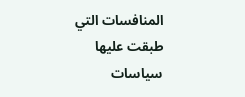المنافسات التي طبقت عليها سياسات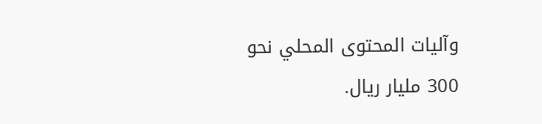وآليات المحتوى المحلي نحو 300 مليار ريال.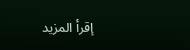إقرأ المزيد